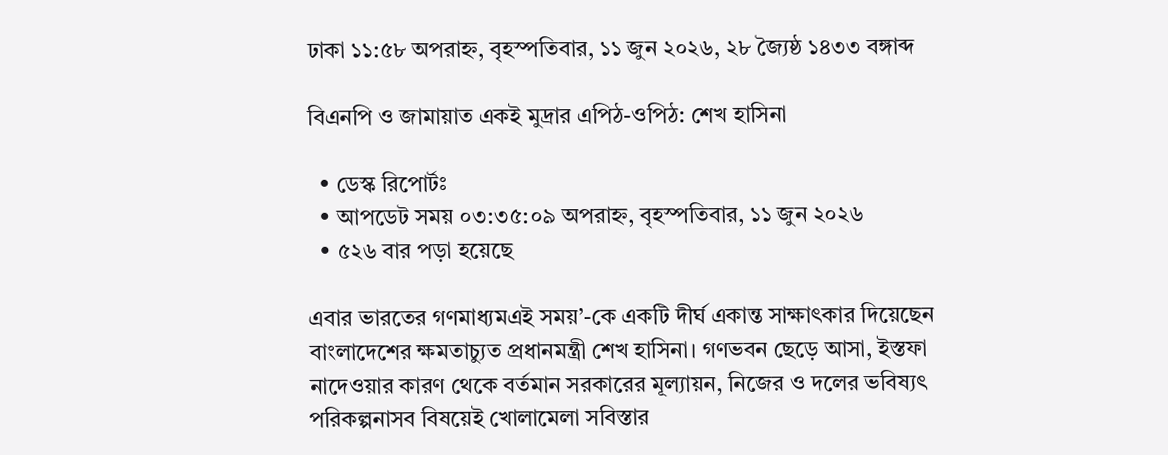ঢাকা ১১:৫৮ অপরাহ্ন, বৃহস্পতিবার, ১১ জুন ২০২৬, ২৮ জ্যৈষ্ঠ ১৪৩৩ বঙ্গাব্দ

বিএনপি ও জামায়াত একই মুদ্রার এপিঠ-ওপিঠ: শেখ হাসিনা

  • ডেস্ক রিপোর্টঃ
  • আপডেট সময় ০৩:৩৫:০৯ অপরাহ্ন, বৃহস্পতিবার, ১১ জুন ২০২৬
  • ৫২৬ বার পড়া হয়েছে

এবার ভারতের গণমাধ্যমএই সময়’-কে একটি দীর্ঘ একান্ত সাক্ষাৎকার দিয়েছেন বাংলাদেশের ক্ষমতাচ্যুত প্রধানমন্ত্রী শেখ হাসিনা। গণভবন ছেড়ে আসা, ইস্তফা নাদেওয়ার কারণ থেকে বর্তমান সরকারের মূল্যায়ন, নিজের ও দলের ভবিষ্যৎ পরিকল্পনাসব বিষয়েই খোলামেলা সবিস্তার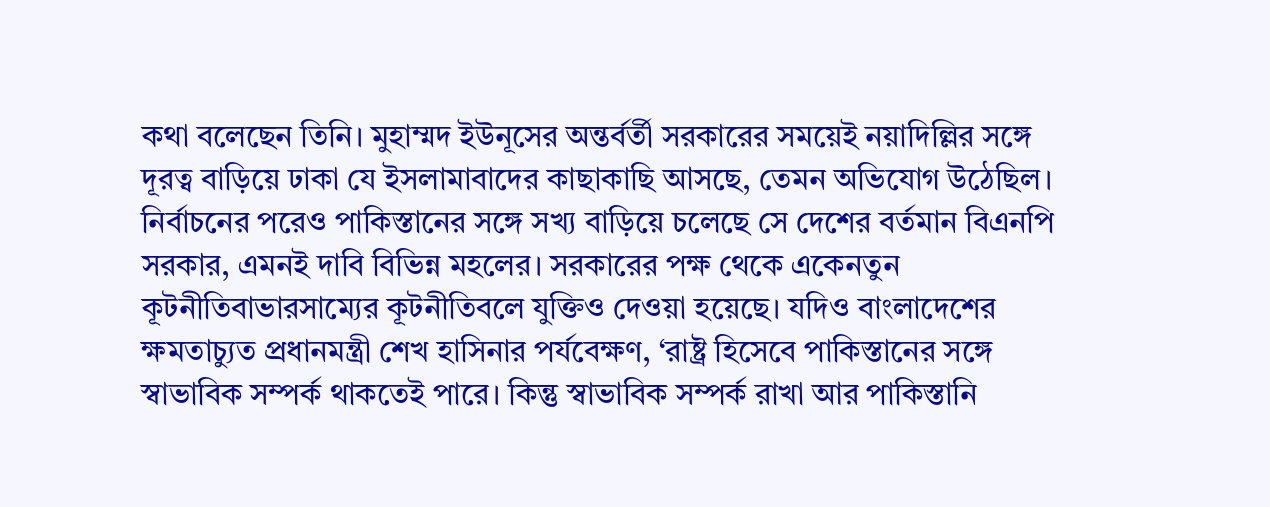কথা বলেছেন তিনি। মুহাম্মদ ইউনূসের অন্তর্বর্তী সরকারের সময়েই নয়াদিল্লির সঙ্গে দূরত্ব বাড়িয়ে ঢাকা যে ইসলামাবাদের কাছাকাছি আসছে, তেমন অভিযোগ উঠেছিল। নির্বাচনের পরেও পাকিস্তানের সঙ্গে সখ্য বাড়িয়ে চলেছে সে দেশের বর্তমান বিএনপি সরকার, এমনই দাবি বিভিন্ন মহলের। সরকারের পক্ষ থেকে একেনতুন কূটনীতিবাভারসাম্যের কূটনীতিবলে যুক্তিও দেওয়া হয়েছে। যদিও বাংলাদেশের ক্ষমতাচ্যুত প্রধানমন্ত্রী শেখ হাসিনার পর্যবেক্ষণ, ‘রাষ্ট্র হিসেবে পাকিস্তানের সঙ্গে স্বাভাবিক সম্পর্ক থাকতেই পারে। কিন্তু স্বাভাবিক সম্পর্ক রাখা আর পাকিস্তানি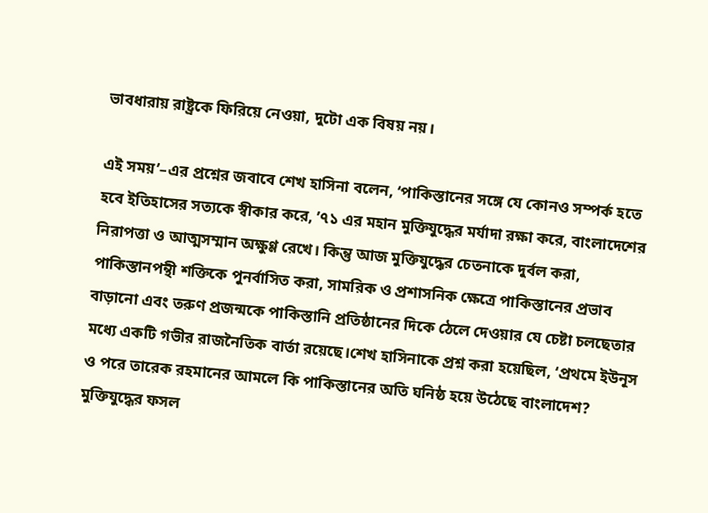ভাবধারায় রাষ্ট্রকে ফিরিয়ে নেওয়া, দুটো এক বিষয় নয়।

এই সময়’–এর প্রশ্নের জবাবে শেখ হাসিনা বলেন, ‘পাকিস্তানের সঙ্গে যে কোনও সম্পর্ক হতে হবে ইতিহাসের সত্যকে স্বীকার করে, ’৭১ এর মহান মুক্তিযুদ্ধের মর্যাদা রক্ষা করে, বাংলাদেশের নিরাপত্তা ও আত্মসম্মান অক্ষুণ্ণ রেখে। কিন্তু আজ মুক্তিযুদ্ধের চেতনাকে দুর্বল করা, পাকিস্তানপন্থী শক্তিকে পুনর্বাসিত করা, সামরিক ও প্রশাসনিক ক্ষেত্রে পাকিস্তানের প্রভাব বাড়ানো এবং তরুণ প্রজন্মকে পাকিস্তানি প্রতিষ্ঠানের দিকে ঠেলে দেওয়ার যে চেষ্টা চলছেতার মধ্যে একটি গভীর রাজনৈতিক বার্তা রয়েছে।শেখ হাসিনাকে প্রশ্ন করা হয়েছিল, ‘প্রথমে ইউনূস ও পরে তারেক রহমানের আমলে কি পাকিস্তানের অতি ঘনিষ্ঠ হয়ে উঠেছে বাংলাদেশ? মুক্তিযুদ্ধের ফসল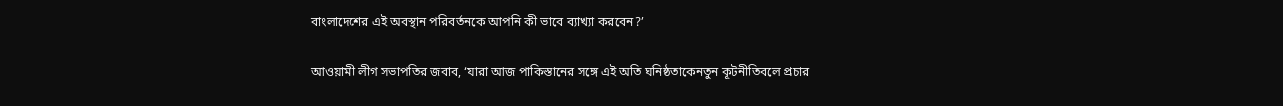বাংলাদেশের এই অবস্থান পরিবর্তনকে আপনি কী ভাবে ব্যাখ্যা করবেন?’

আওয়ামী লীগ সভাপতির জবাব, ‘যারা আজ পাকিস্তানের সঙ্গে এই অতি ঘনিষ্ঠতাকেনতুন কূটনীতিবলে প্রচার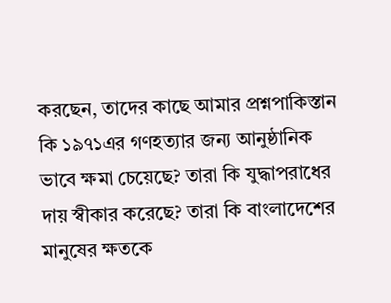করছেন, তাদের কাছে আমার প্রশ্নপাকিস্তান কি ১৯৭১এর গণহত্যার জন্য আনুষ্ঠানিক ভাবে ক্ষমা চেয়েছে? তারা কি যুদ্ধাপরাধের দায় স্বীকার করেছে? তারা কি বাংলাদেশের মানুষের ক্ষতকে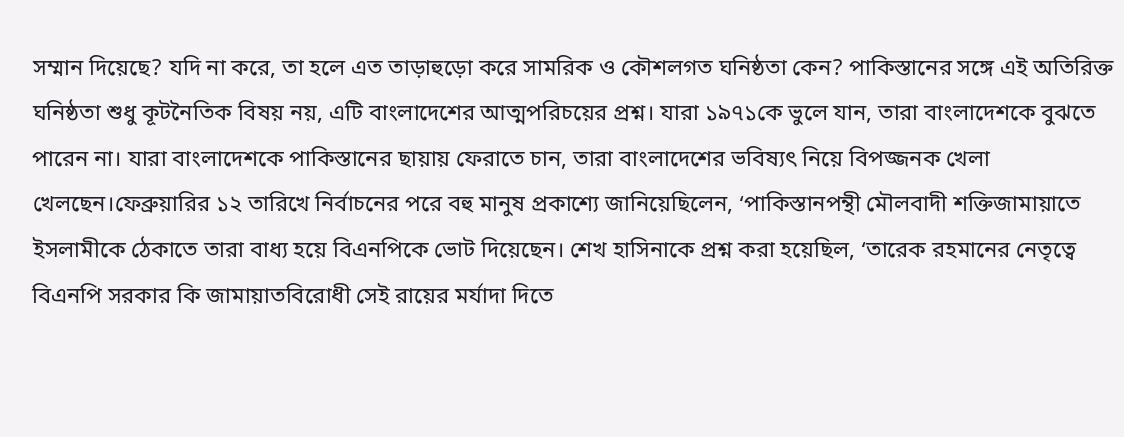সম্মান দিয়েছে? যদি না করে, তা হলে এত তাড়াহুড়ো করে সামরিক ও কৌশলগত ঘনিষ্ঠতা কেন? পাকিস্তানের সঙ্গে এই অতিরিক্ত ঘনিষ্ঠতা শুধু কূটনৈতিক বিষয় নয়, এটি বাংলাদেশের আত্মপরিচয়ের প্রশ্ন। যারা ১৯৭১কে ভুলে যান, তারা বাংলাদেশকে বুঝতে পারেন না। যারা বাংলাদেশকে পাকিস্তানের ছায়ায় ফেরাতে চান, তারা বাংলাদেশের ভবিষ্যৎ নিয়ে বিপজ্জনক খেলা খেলছেন।ফেব্রুয়ারির ১২ তারিখে নির্বাচনের পরে বহু মানুষ প্রকাশ্যে জানিয়েছিলেন, ‘পাকিস্তানপন্থী মৌলবাদী শক্তিজামায়াতে ইসলামীকে ঠেকাতে তারা বাধ্য হয়ে বিএনপিকে ভোট দিয়েছেন। শেখ হাসিনাকে প্রশ্ন করা হয়েছিল, ‘তারেক রহমানের নেতৃত্বে বিএনপি সরকার কি জামায়াতবিরোধী সেই রায়ের মর্যাদা দিতে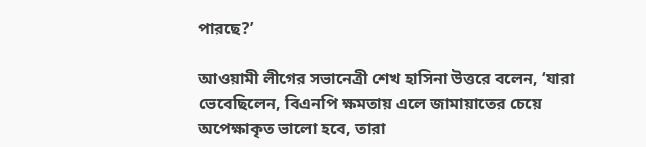পারছে?’

আওয়ামী লীগের সভানেত্রী শেখ হাসিনা উত্তরে বলেন, ‘যারা ভেবেছিলেন, বিএনপি ক্ষমতায় এলে জামায়াতের চেয়ে অপেক্ষাকৃত ভালো হবে, তারা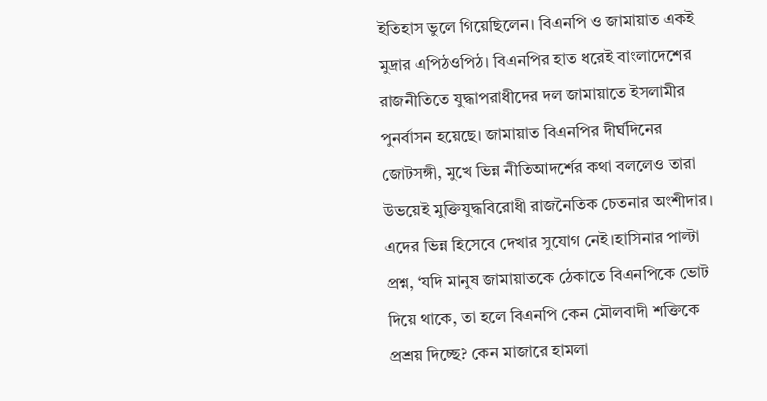ইতিহাস ভুলে গিয়েছিলেন। বিএনপি ও জামায়াত একই মুদ্রার এপিঠওপিঠ। বিএনপির হাত ধরেই বাংলাদেশের রাজনীতিতে যুদ্ধাপরাধীদের দল জামায়াতে ইসলামীর পুনর্বাসন হয়েছে। জামায়াত বিএনপির দীর্ঘদিনের জোটসঙ্গী, মুখে ভিন্ন নীতিআদর্শের কথা বললেও তারা উভয়েই মুক্তিযুদ্ধবিরোধী রাজনৈতিক চেতনার অংশীদার। এদের ভিন্ন হিসেবে দেখার সুযোগ নেই।হাসিনার পাল্টা প্রশ্ন, ‘যদি মানুষ জামায়াতকে ঠেকাতে বিএনপিকে ভোট দিয়ে থাকে, তা হলে বিএনপি কেন মৌলবাদী শক্তিকে প্রশ্রয় দিচ্ছে? কেন মাজারে হামলা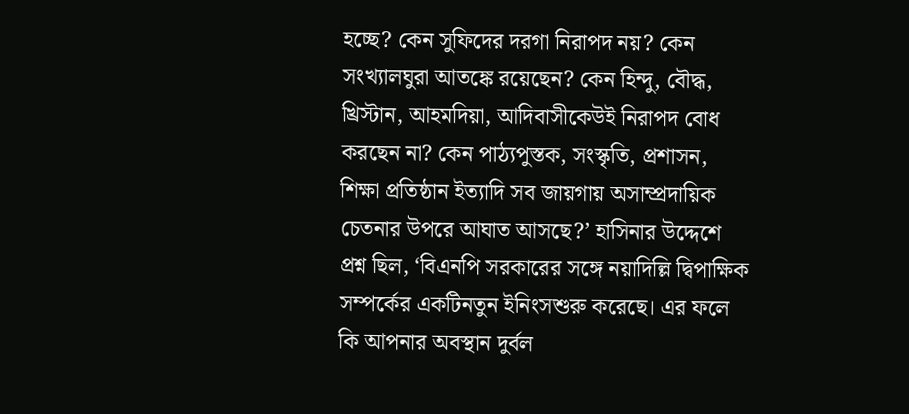হচ্ছে? কেন সুফিদের দরগা নিরাপদ নয়? কেন সংখ্যালঘুরা আতঙ্কে রয়েছেন? কেন হিন্দু, বৌদ্ধ, খ্রিস্টান, আহমদিয়া, আদিবাসীকেউই নিরাপদ বোধ করছেন না? কেন পাঠ্যপুস্তক, সংস্কৃতি, প্রশাসন, শিক্ষা প্রতিষ্ঠান ইত্যাদি সব জায়গায় অসাম্প্রদায়িক চেতনার উপরে আঘাত আসছে?’ হাসিনার উদ্দেশে প্রশ্ন ছিল, ‘বিএনপি সরকারের সঙ্গে নয়াদিল্লি দ্বিপাক্ষিক সম্পর্কের একটিনতুন ইনিংসশুরু করেছে। এর ফলে কি আপনার অবস্থান দুর্বল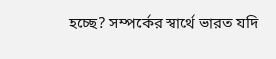হচ্ছে? সম্পর্কের স্বার্থে ভারত যদি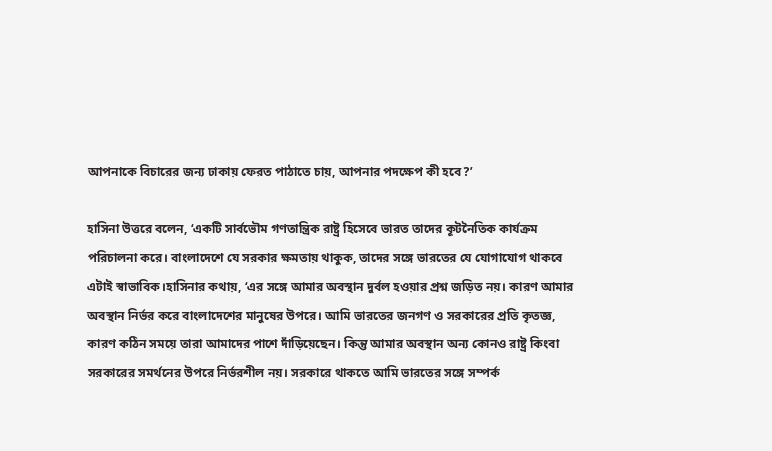আপনাকে বিচারের জন্য ঢাকায় ফেরত পাঠাতে চায়, আপনার পদক্ষেপ কী হবে?’

হাসিনা উত্তরে বলেন, ‘একটি সার্বভৌম গণতান্ত্রিক রাষ্ট্র হিসেবে ভারত তাদের কূটনৈতিক কার্যক্রম পরিচালনা করে। বাংলাদেশে যে সরকার ক্ষমতায় থাকুক, তাদের সঙ্গে ভারতের যে যোগাযোগ থাকবে এটাই স্বাভাবিক।হাসিনার কথায়, ‘এর সঙ্গে আমার অবস্থান দুর্বল হওয়ার প্রশ্ন জড়িত নয়। কারণ আমার অবস্থান নির্ভর করে বাংলাদেশের মানুষের উপরে। আমি ভারতের জনগণ ও সরকারের প্রতি কৃতজ্ঞ, কারণ কঠিন সময়ে তারা আমাদের পাশে দাঁড়িয়েছেন। কিন্তু আমার অবস্থান অন্য কোনও রাষ্ট্র কিংবা সরকারের সমর্থনের উপরে নির্ভরশীল নয়। সরকারে থাকতে আমি ভারতের সঙ্গে সম্পর্ক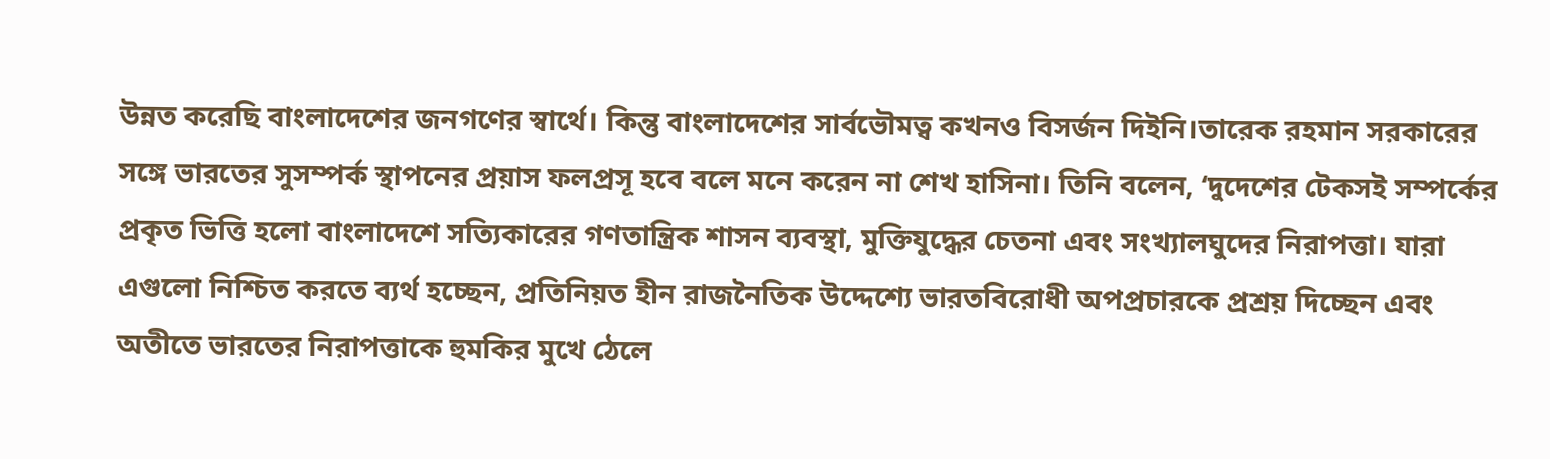উন্নত করেছি বাংলাদেশের জনগণের স্বার্থে। কিন্তু বাংলাদেশের সার্বভৌমত্ব কখনও বিসর্জন দিইনি।তারেক রহমান সরকারের সঙ্গে ভারতের সুসম্পর্ক স্থাপনের প্রয়াস ফলপ্রসূ হবে বলে মনে করেন না শেখ হাসিনা। তিনি বলেন, ‘দুদেশের টেকসই সম্পর্কের প্রকৃত ভিত্তি হলো বাংলাদেশে সত্যিকারের গণতান্ত্রিক শাসন ব্যবস্থা, মুক্তিযুদ্ধের চেতনা এবং সংখ্যালঘুদের নিরাপত্তা। যারা এগুলো নিশ্চিত করতে ব্যর্থ হচ্ছেন, প্রতিনিয়ত হীন রাজনৈতিক উদ্দেশ্যে ভারতবিরোধী অপপ্রচারকে প্রশ্রয় দিচ্ছেন এবং অতীতে ভারতের নিরাপত্তাকে হুমকির মুখে ঠেলে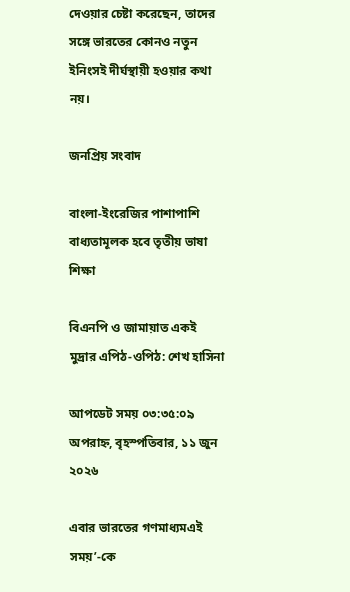দেওয়ার চেষ্টা করেছেন, তাদের সঙ্গে ভারতের কোনও নতুন ইনিংসই দীর্ঘস্থায়ী হওয়ার কথা নয়।

জনপ্রিয় সংবাদ

বাংলা-ইংরেজির পাশাপাশি বাধ্যতামূলক হবে তৃতীয় ভাষা শিক্ষা

বিএনপি ও জামায়াত একই মুদ্রার এপিঠ-ওপিঠ: শেখ হাসিনা

আপডেট সময় ০৩:৩৫:০৯ অপরাহ্ন, বৃহস্পতিবার, ১১ জুন ২০২৬

এবার ভারতের গণমাধ্যমএই সময়’-কে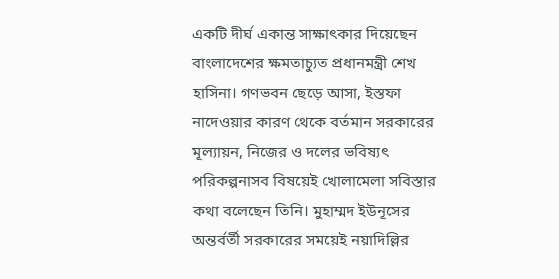একটি দীর্ঘ একান্ত সাক্ষাৎকার দিয়েছেন বাংলাদেশের ক্ষমতাচ্যুত প্রধানমন্ত্রী শেখ হাসিনা। গণভবন ছেড়ে আসা, ইস্তফা নাদেওয়ার কারণ থেকে বর্তমান সরকারের মূল্যায়ন, নিজের ও দলের ভবিষ্যৎ পরিকল্পনাসব বিষয়েই খোলামেলা সবিস্তার কথা বলেছেন তিনি। মুহাম্মদ ইউনূসের অন্তর্বর্তী সরকারের সময়েই নয়াদিল্লির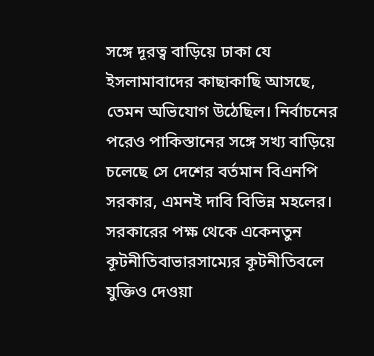সঙ্গে দূরত্ব বাড়িয়ে ঢাকা যে ইসলামাবাদের কাছাকাছি আসছে, তেমন অভিযোগ উঠেছিল। নির্বাচনের পরেও পাকিস্তানের সঙ্গে সখ্য বাড়িয়ে চলেছে সে দেশের বর্তমান বিএনপি সরকার, এমনই দাবি বিভিন্ন মহলের। সরকারের পক্ষ থেকে একেনতুন কূটনীতিবাভারসাম্যের কূটনীতিবলে যুক্তিও দেওয়া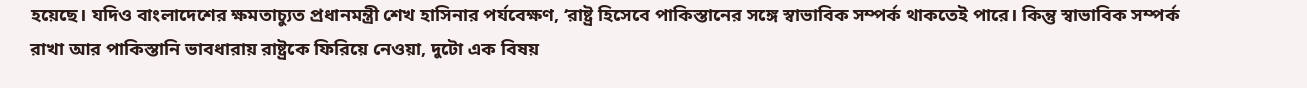হয়েছে। যদিও বাংলাদেশের ক্ষমতাচ্যুত প্রধানমন্ত্রী শেখ হাসিনার পর্যবেক্ষণ, ‘রাষ্ট্র হিসেবে পাকিস্তানের সঙ্গে স্বাভাবিক সম্পর্ক থাকতেই পারে। কিন্তু স্বাভাবিক সম্পর্ক রাখা আর পাকিস্তানি ভাবধারায় রাষ্ট্রকে ফিরিয়ে নেওয়া, দুটো এক বিষয়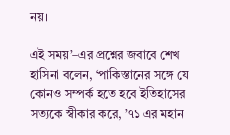নয়।

এই সময়’–এর প্রশ্নের জবাবে শেখ হাসিনা বলেন, ‘পাকিস্তানের সঙ্গে যে কোনও সম্পর্ক হতে হবে ইতিহাসের সত্যকে স্বীকার করে, ’৭১ এর মহান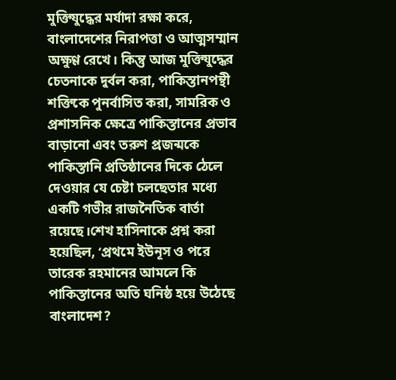মুক্তিযুদ্ধের মর্যাদা রক্ষা করে, বাংলাদেশের নিরাপত্তা ও আত্মসম্মান অক্ষুণ্ণ রেখে। কিন্তু আজ মুক্তিযুদ্ধের চেতনাকে দুর্বল করা, পাকিস্তানপন্থী শক্তিকে পুনর্বাসিত করা, সামরিক ও প্রশাসনিক ক্ষেত্রে পাকিস্তানের প্রভাব বাড়ানো এবং তরুণ প্রজন্মকে পাকিস্তানি প্রতিষ্ঠানের দিকে ঠেলে দেওয়ার যে চেষ্টা চলছেতার মধ্যে একটি গভীর রাজনৈতিক বার্তা রয়েছে।শেখ হাসিনাকে প্রশ্ন করা হয়েছিল, ‘প্রথমে ইউনূস ও পরে তারেক রহমানের আমলে কি পাকিস্তানের অতি ঘনিষ্ঠ হয়ে উঠেছে বাংলাদেশ?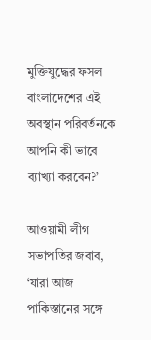মুক্তিযুদ্ধের ফসল বাংলাদেশের এই অবস্থান পরিবর্তনকে আপনি কী ভাবে ব্যাখ্যা করবেন?’

আওয়ামী লীগ সভাপতির জবাব, ‘যারা আজ পাকিস্তানের সঙ্গে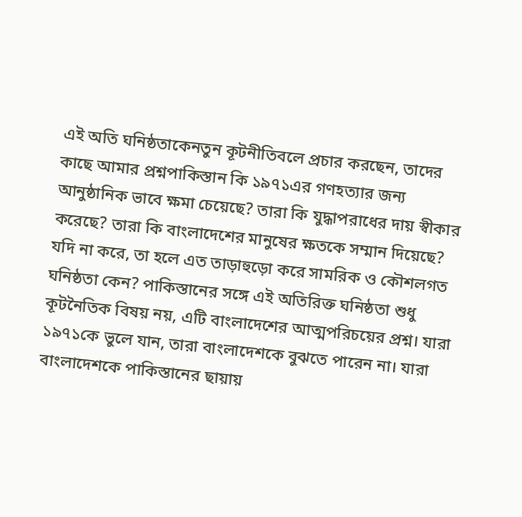এই অতি ঘনিষ্ঠতাকেনতুন কূটনীতিবলে প্রচার করছেন, তাদের কাছে আমার প্রশ্নপাকিস্তান কি ১৯৭১এর গণহত্যার জন্য আনুষ্ঠানিক ভাবে ক্ষমা চেয়েছে? তারা কি যুদ্ধাপরাধের দায় স্বীকার করেছে? তারা কি বাংলাদেশের মানুষের ক্ষতকে সম্মান দিয়েছে? যদি না করে, তা হলে এত তাড়াহুড়ো করে সামরিক ও কৌশলগত ঘনিষ্ঠতা কেন? পাকিস্তানের সঙ্গে এই অতিরিক্ত ঘনিষ্ঠতা শুধু কূটনৈতিক বিষয় নয়, এটি বাংলাদেশের আত্মপরিচয়ের প্রশ্ন। যারা ১৯৭১কে ভুলে যান, তারা বাংলাদেশকে বুঝতে পারেন না। যারা বাংলাদেশকে পাকিস্তানের ছায়ায়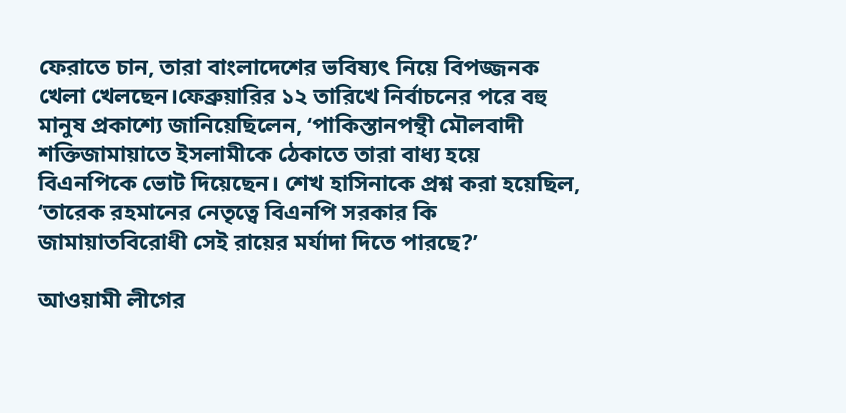ফেরাতে চান, তারা বাংলাদেশের ভবিষ্যৎ নিয়ে বিপজ্জনক খেলা খেলছেন।ফেব্রুয়ারির ১২ তারিখে নির্বাচনের পরে বহু মানুষ প্রকাশ্যে জানিয়েছিলেন, ‘পাকিস্তানপন্থী মৌলবাদী শক্তিজামায়াতে ইসলামীকে ঠেকাতে তারা বাধ্য হয়ে বিএনপিকে ভোট দিয়েছেন। শেখ হাসিনাকে প্রশ্ন করা হয়েছিল, ‘তারেক রহমানের নেতৃত্বে বিএনপি সরকার কি জামায়াতবিরোধী সেই রায়ের মর্যাদা দিতে পারছে?’

আওয়ামী লীগের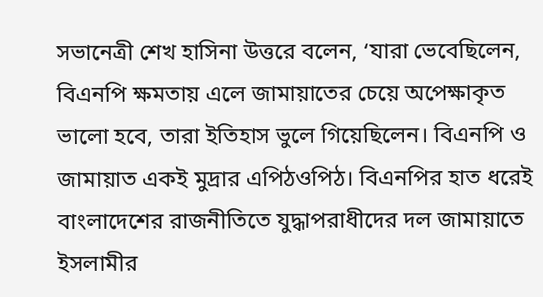সভানেত্রী শেখ হাসিনা উত্তরে বলেন, ‘যারা ভেবেছিলেন, বিএনপি ক্ষমতায় এলে জামায়াতের চেয়ে অপেক্ষাকৃত ভালো হবে, তারা ইতিহাস ভুলে গিয়েছিলেন। বিএনপি ও জামায়াত একই মুদ্রার এপিঠওপিঠ। বিএনপির হাত ধরেই বাংলাদেশের রাজনীতিতে যুদ্ধাপরাধীদের দল জামায়াতে ইসলামীর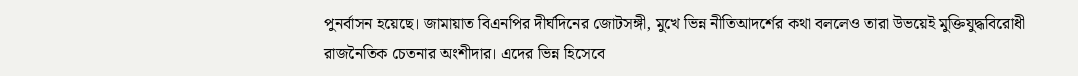পুনর্বাসন হয়েছে। জামায়াত বিএনপির দীর্ঘদিনের জোটসঙ্গী, মুখে ভিন্ন নীতিআদর্শের কথা বললেও তারা উভয়েই মুক্তিযুদ্ধবিরোধী রাজনৈতিক চেতনার অংশীদার। এদের ভিন্ন হিসেবে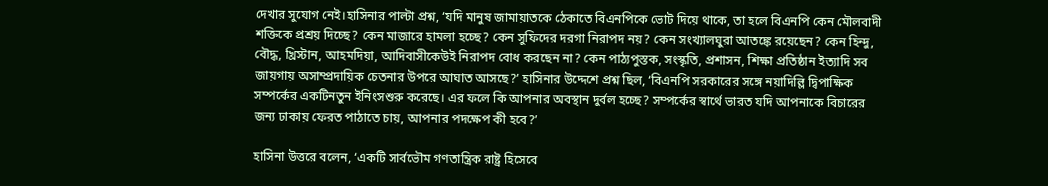দেখার সুযোগ নেই।হাসিনার পাল্টা প্রশ্ন, ‘যদি মানুষ জামায়াতকে ঠেকাতে বিএনপিকে ভোট দিয়ে থাকে, তা হলে বিএনপি কেন মৌলবাদী শক্তিকে প্রশ্রয় দিচ্ছে? কেন মাজারে হামলা হচ্ছে? কেন সুফিদের দরগা নিরাপদ নয়? কেন সংখ্যালঘুরা আতঙ্কে রয়েছেন? কেন হিন্দু, বৌদ্ধ, খ্রিস্টান, আহমদিয়া, আদিবাসীকেউই নিরাপদ বোধ করছেন না? কেন পাঠ্যপুস্তক, সংস্কৃতি, প্রশাসন, শিক্ষা প্রতিষ্ঠান ইত্যাদি সব জায়গায় অসাম্প্রদায়িক চেতনার উপরে আঘাত আসছে?’ হাসিনার উদ্দেশে প্রশ্ন ছিল, ‘বিএনপি সরকারের সঙ্গে নয়াদিল্লি দ্বিপাক্ষিক সম্পর্কের একটিনতুন ইনিংসশুরু করেছে। এর ফলে কি আপনার অবস্থান দুর্বল হচ্ছে? সম্পর্কের স্বার্থে ভারত যদি আপনাকে বিচারের জন্য ঢাকায় ফেরত পাঠাতে চায়, আপনার পদক্ষেপ কী হবে?’

হাসিনা উত্তরে বলেন, ‘একটি সার্বভৌম গণতান্ত্রিক রাষ্ট্র হিসেবে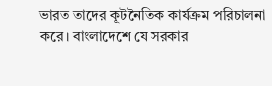ভারত তাদের কূটনৈতিক কার্যক্রম পরিচালনা করে। বাংলাদেশে যে সরকার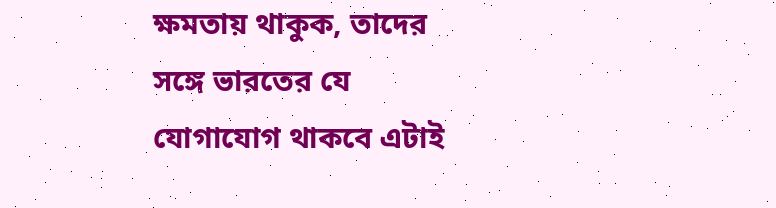ক্ষমতায় থাকুক, তাদের সঙ্গে ভারতের যে যোগাযোগ থাকবে এটাই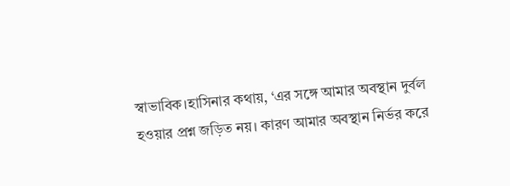স্বাভাবিক।হাসিনার কথায়, ‘এর সঙ্গে আমার অবস্থান দুর্বল হওয়ার প্রশ্ন জড়িত নয়। কারণ আমার অবস্থান নির্ভর করে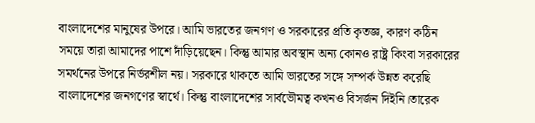বাংলাদেশের মানুষের উপরে। আমি ভারতের জনগণ ও সরকারের প্রতি কৃতজ্ঞ, কারণ কঠিন সময়ে তারা আমাদের পাশে দাঁড়িয়েছেন। কিন্তু আমার অবস্থান অন্য কোনও রাষ্ট্র কিংবা সরকারের সমর্থনের উপরে নির্ভরশীল নয়। সরকারে থাকতে আমি ভারতের সঙ্গে সম্পর্ক উন্নত করেছি বাংলাদেশের জনগণের স্বার্থে। কিন্তু বাংলাদেশের সার্বভৌমত্ব কখনও বিসর্জন দিইনি।তারেক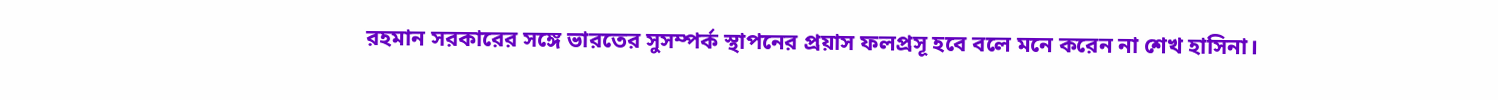রহমান সরকারের সঙ্গে ভারতের সুসম্পর্ক স্থাপনের প্রয়াস ফলপ্রসূ হবে বলে মনে করেন না শেখ হাসিনা।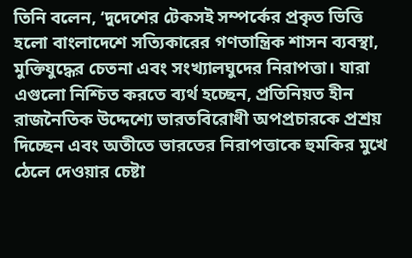তিনি বলেন, ‘দুদেশের টেকসই সম্পর্কের প্রকৃত ভিত্তি হলো বাংলাদেশে সত্যিকারের গণতান্ত্রিক শাসন ব্যবস্থা, মুক্তিযুদ্ধের চেতনা এবং সংখ্যালঘুদের নিরাপত্তা। যারা এগুলো নিশ্চিত করতে ব্যর্থ হচ্ছেন, প্রতিনিয়ত হীন রাজনৈতিক উদ্দেশ্যে ভারতবিরোধী অপপ্রচারকে প্রশ্রয় দিচ্ছেন এবং অতীতে ভারতের নিরাপত্তাকে হুমকির মুখে ঠেলে দেওয়ার চেষ্টা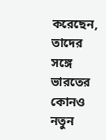করেছেন, তাদের সঙ্গে ভারতের কোনও নতুন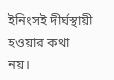ইনিংসই দীর্ঘস্থায়ী হওয়ার কথা নয়।